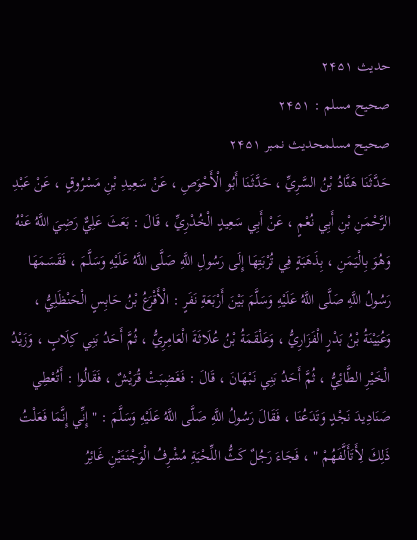حدیث ۲۴۵۱
صحیح مسلم : ۲۴۵۱
صحیح مسلمحدیث نمبر ۲۴۵۱
حَدَّثَنَا هَنَّادُ بْنُ السَّرِيِّ ، حَدَّثَنَا أَبُو الْأَحْوَصِ ، عَنْ سَعِيدِ بْنِ مَسْرُوقٍ ، عَنْ عَبْدِ الرَّحْمَنِ بْنِ أَبِي نُعْمٍ ، عَنْ أَبِي سَعِيدٍ الْخُدْرِيِّ ، قَالَ : بَعَثَ عَلِيٌّ رَضِيَ اللَّهُ عَنْهُ وَهُوَ بِالْيَمَنِ ، بِذَهَبَةٍ فِي تُرْبَتِهَا إِلَى رَسُولِ اللَّهِ صَلَّى اللَّهُ عَلَيْهِ وَسَلَّمَ ، فَقَسَمَهَا رَسُولُ اللَّهِ صَلَّى اللَّهُ عَلَيْهِ وَسَلَّمَ بَيْنَ أَرْبَعَةِ نَفَرٍ : الْأَقْرَعُ بْنُ حَابِسٍ الْحَنْظَلِيُّ ، وَعُيَيْنَةُ بْنُ بَدْرٍ الْفَزَارِيُّ ، وَعَلْقَمَةُ بْنُ عُلَاثَةَ الْعَامِرِيُّ ، ثُمَّ أَحَدُ بَنِي كِلَابٍ ، وَزَيْدُ الْخَيْرِ الطَّائِيُّ ، ثُمَّ أَحَدُ بَنِي نَبْهَانَ ، قَالَ : فَغَضِبَتْ قُرَيْشٌ ، فَقَالُوا : أَتُعْطِي صَنَادِيدَ نَجْدٍ وَتَدَعُنَا ، فَقَالَ رَسُولُ اللَّهِ صَلَّى اللَّهُ عَلَيْهِ وَسَلَّمَ : " إِنِّي إِنَّمَا فَعَلْتُ ذَلِكَ لِأَتَأَلَّفَهُمْ " ، فَجَاءَ رَجُلٌ كَثُّ اللِّحْيَةِ مُشْرِفُ الْوَجْنَتَيْنِ غَائِرُ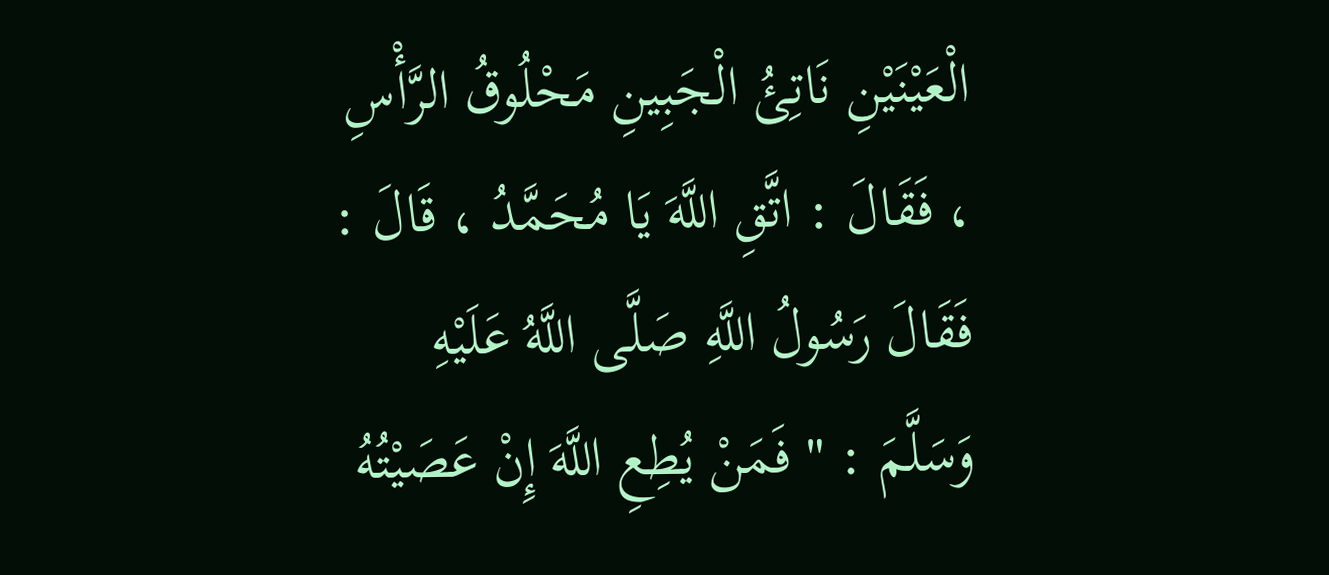الْعَيْنَيْنِ نَاتِئُ الْجَبِينِ مَحْلُوقُ الرَّأْسِ ، فَقَالَ : اتَّقِ اللَّهَ يَا مُحَمَّدُ ، قَالَ : فَقَالَ رَسُولُ اللَّهِ صَلَّى اللَّهُ عَلَيْهِ وَسَلَّمَ : " فَمَنْ يُطِعِ اللَّهَ إِنْ عَصَيْتُهُ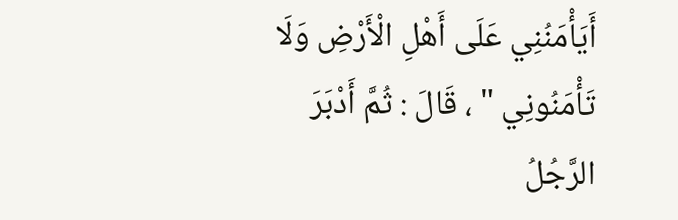أَيَأْمَنُنِي عَلَى أَهْلِ الْأَرْضِ وَلَا تَأْمَنُونِي " ، قَالَ : ثُمَّ أَدْبَرَ الرَّجُلُ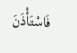فَاسْتَأْذَنَ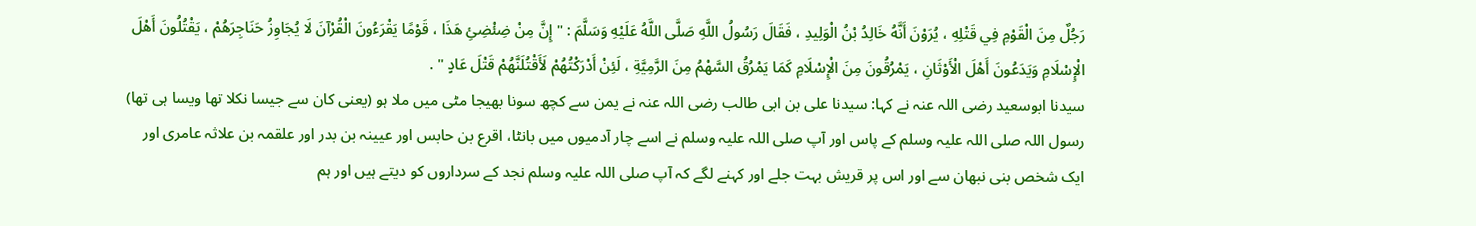رَجُلٌ مِنَ الْقَوْمِ فِي قَتْلِهِ ، يُرَوْنَ أَنَّهُ خَالِدُ بْنُ الْوَلِيدِ ، فَقَالَ رَسُولُ اللَّهِ صَلَّى اللَّهُ عَلَيْهِ وَسَلَّمَ : " إِنَّ مِنْ ضِئْضِئِ هَذَا ، قَوْمًا يَقْرَءُونَ الْقُرْآنَ لَا يُجَاوِزُ حَنَاجِرَهُمْ ، يَقْتُلُونَ أَهْلَ الْإِسْلَامِ وَيَدَعُونَ أَهْلَ الْأَوْثَانِ ، يَمْرُقُونَ مِنَ الْإِسْلَامِ كَمَا يَمْرُقُ السَّهْمُ مِنَ الرَّمِيَّةِ ، لَئِنْ أَدْرَكْتُهُمْ لَأَقْتُلَنَّهُمْ قَتْلَ عَادٍ " .
سیدنا ابوسعید رضی اللہ عنہ نے کہا: سیدنا علی بن ابی طالب رضی اللہ عنہ نے یمن سے کچھ سونا بھیجا مٹی میں ملا ہو (یعنی کان سے جیسا نکلا تھا ویسا ہی تھا) رسول اللہ صلی اللہ علیہ وسلم کے پاس اور آپ صلی اللہ علیہ وسلم نے اسے چار آدمیوں میں بانٹا، اقرع بن حابس اور عیینہ بن بدر اور علقمہ بن علاثہ عامری اور ایک شخص بنی نبھان سے اور اس پر قریش بہت جلے اور کہنے لگے کہ آپ صلی اللہ علیہ وسلم نجد کے سرداروں کو دیتے ہیں اور ہم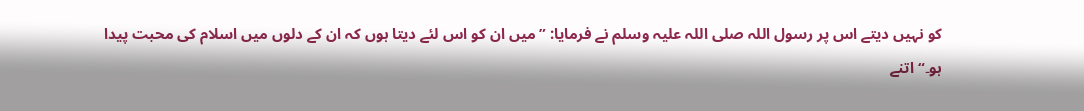کو نہیں دیتے اس پر رسول اللہ صلی اللہ علیہ وسلم نے فرمایا: ”میں ان کو اس لئے دیتا ہوں کہ ان کے دلوں میں اسلام کی محبت پیدا ہو۔“ اتنے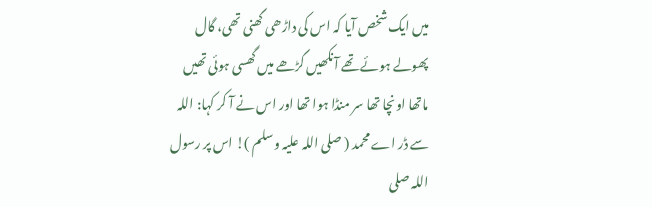میں ایک شخص آیا کہ اس کی داڑھی گھنی تھی، گال پھولے ہوئے تھے آنکھیں گڑھے میں گھسی ہوئی تھیں ماتھا اونچا تھا سر منڈا ہوا تھا اور اس نے آ کر کہا: اللہ سے ڈر اے محمد ( صلی اللہ علیہ وسلم )! اس پر رسول اللہ صلی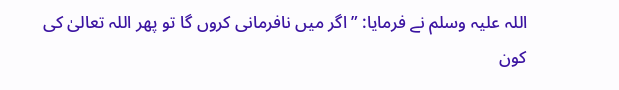اللہ علیہ وسلم نے فرمایا: ”اگر میں نافرمانی کروں گا تو پھر اللہ تعالیٰ کی کون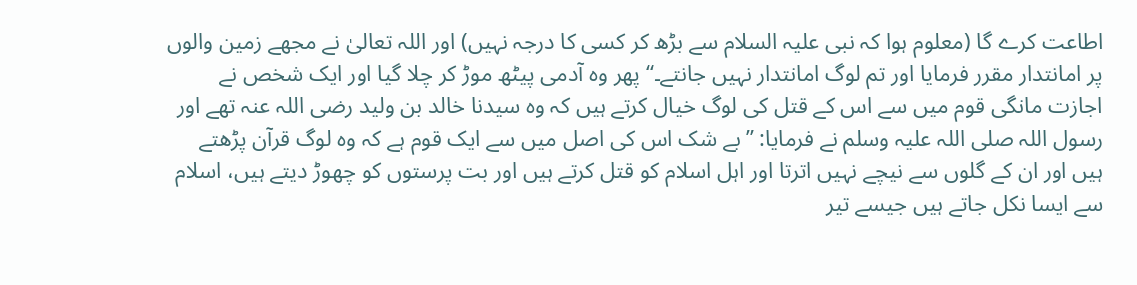اطاعت کرے گا (معلوم ہوا کہ نبی علیہ السلام سے بڑھ کر کسی کا درجہ نہیں) اور اللہ تعالیٰ نے مجھے زمین والوں پر امانتدار مقرر فرمایا اور تم لوگ امانتدار نہیں جانتے۔“ پھر وہ آدمی پیٹھ موڑ کر چلا گیا اور ایک شخص نے اجازت مانگی قوم میں سے اس کے قتل کی لوگ خیال کرتے ہیں کہ وہ سیدنا خالد بن ولید رضی اللہ عنہ تھے اور رسول اللہ صلی اللہ علیہ وسلم نے فرمایا: ”بے شک اس کی اصل میں سے ایک قوم ہے کہ وہ لوگ قرآن پڑھتے ہیں اور ان کے گلوں سے نیچے نہیں اترتا اور اہل اسلام کو قتل کرتے ہیں اور بت پرستوں کو چھوڑ دیتے ہیں، اسلام سے ایسا نکل جاتے ہیں جیسے تیر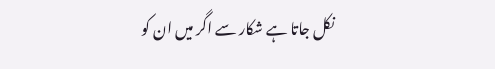نکل جاتا ہے شکار سے اگر میں ان کو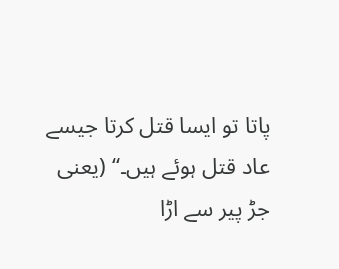پاتا تو ایسا قتل کرتا جیسے عاد قتل ہوئے ہیں۔“ (یعنی جڑ پیر سے اڑا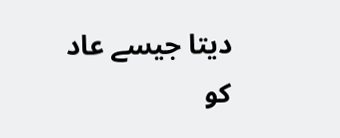دیتا جیسے عاد کو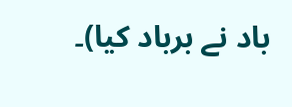باد نے برباد کیا)۔